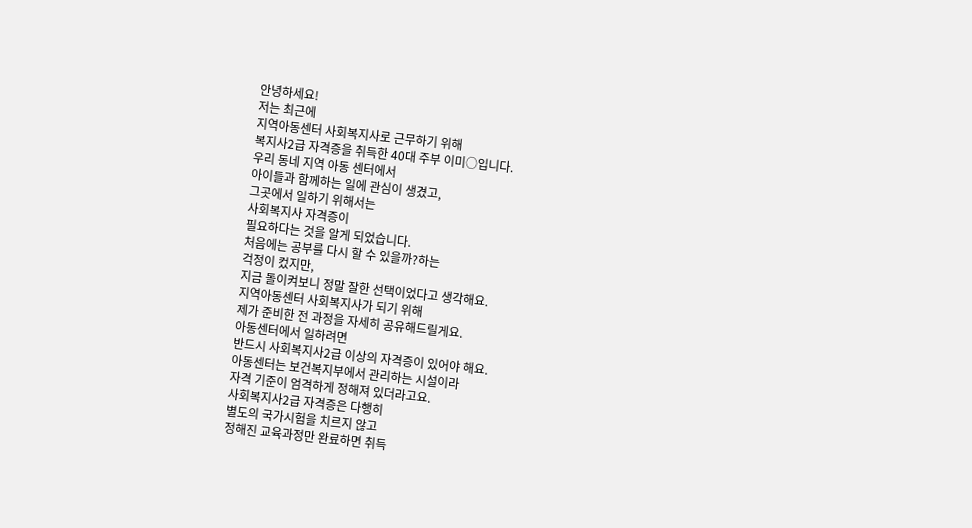안녕하세요!
저는 최근에
지역아동센터 사회복지사로 근무하기 위해
복지사2급 자격증을 취득한 40대 주부 이미○입니다.
우리 동네 지역 아동 센터에서
아이들과 함께하는 일에 관심이 생겼고,
그곳에서 일하기 위해서는
사회복지사 자격증이
필요하다는 것을 알게 되었습니다.
처음에는 공부를 다시 할 수 있을까?하는
걱정이 컸지만,
지금 돌이켜보니 정말 잘한 선택이었다고 생각해요.
지역아동센터 사회복지사가 되기 위해
제가 준비한 전 과정을 자세히 공유해드릴게요.
아동센터에서 일하려면
반드시 사회복지사2급 이상의 자격증이 있어야 해요.
아동센터는 보건복지부에서 관리하는 시설이라
자격 기준이 엄격하게 정해져 있더라고요.
사회복지사2급 자격증은 다행히
별도의 국가시험을 치르지 않고
정해진 교육과정만 완료하면 취득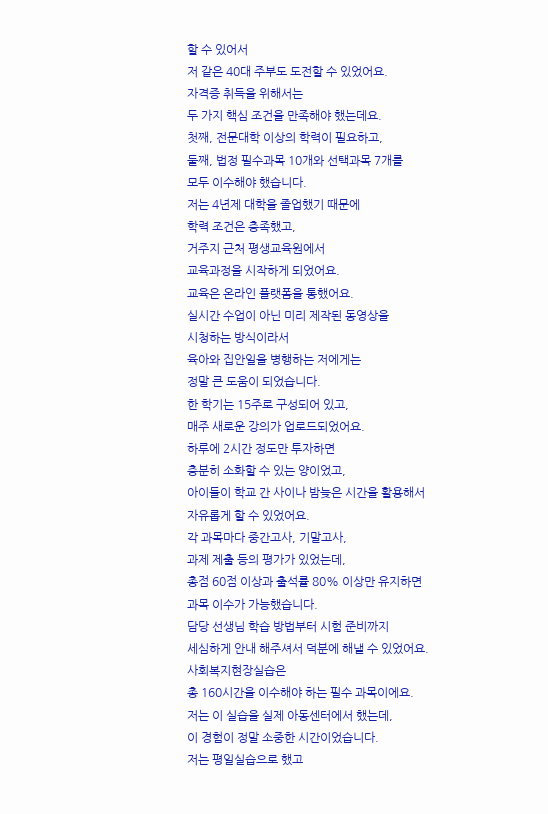할 수 있어서
저 같은 40대 주부도 도전할 수 있었어요.
자격증 취득을 위해서는
두 가지 핵심 조건을 만족해야 했는데요.
첫째, 전문대학 이상의 학력이 필요하고,
둘째, 법정 필수과목 10개와 선택과목 7개를
모두 이수해야 했습니다.
저는 4년제 대학을 졸업했기 때문에
학력 조건은 충족했고,
거주지 근처 평생교육원에서
교육과정을 시작하게 되었어요.
교육은 온라인 플랫폼을 통했어요.
실시간 수업이 아닌 미리 제작된 동영상을
시청하는 방식이라서
육아와 집안일을 병행하는 저에게는
정말 큰 도움이 되었습니다.
한 학기는 15주로 구성되어 있고,
매주 새로운 강의가 업로드되었어요.
하루에 2시간 정도만 투자하면
충분히 소화할 수 있는 양이었고,
아이들이 학교 간 사이나 밤늦은 시간을 활용해서
자유롭게 할 수 있었어요.
각 과목마다 중간고사, 기말고사,
과제 제출 등의 평가가 있었는데,
총점 60점 이상과 출석률 80% 이상만 유지하면
과목 이수가 가능했습니다.
담당 선생님 학습 방법부터 시험 준비까지
세심하게 안내 해주셔서 덕분에 해낼 수 있었어요.
사회복지현장실습은
총 160시간을 이수해야 하는 필수 과목이에요.
저는 이 실습을 실제 아동센터에서 했는데,
이 경험이 정말 소중한 시간이었습니다.
저는 평일실습으로 했고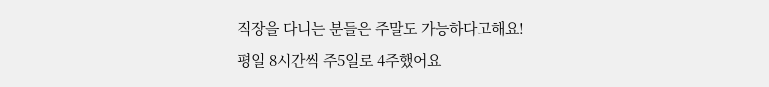직장을 다니는 분들은 주말도 가능하다고해요!
평일 8시간씩 주5일로 4주했어요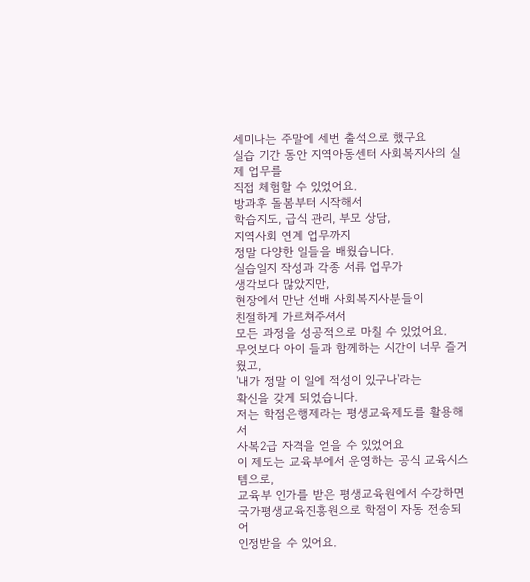세미나는 주말에 세번 출석으로 했구요
실습 기간 동안 지역아동센터 사회복지사의 실제 업무를
직접 체험할 수 있었어요.
방과후 돌봄부터 시작해서
학습지도, 급식 관리, 부모 상담,
지역사회 연계 업무까지
정말 다양한 일들을 배웠습니다.
실습일지 작성과 각종 서류 업무가
생각보다 많았지만,
현장에서 만난 선배 사회복지사분들이
친절하게 가르쳐주셔서
모든 과정을 성공적으로 마칠 수 있었어요.
무엇보다 아이 들과 함께하는 시간이 너무 즐거웠고,
'내가 정말 이 일에 적성이 있구나'라는
확신을 갖게 되었습니다.
저는 학점은행제라는 평생교육제도를 활용해서
사복2급 자격을 얻을 수 있었어요
이 제도는 교육부에서 운영하는 공식 교육시스템으로,
교육부 인가를 받은 평생교육원에서 수강하면
국가평생교육진흥원으로 학점이 자동 전송되어
인정받을 수 있어요.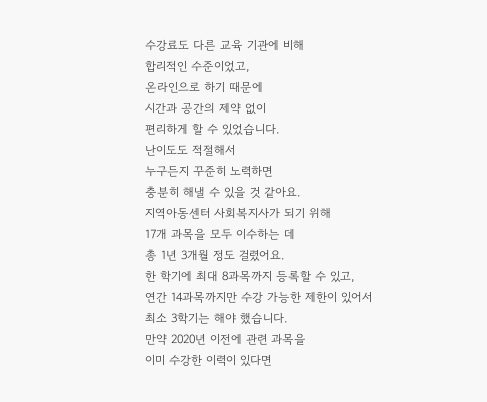수강료도 다른 교육 기관에 비해
합리적인 수준이었고,
온라인으로 하기 때문에
시간과 공간의 제약 없이
편리하게 할 수 있었습니다.
난이도도 적절해서
누구든지 꾸준히 노력하면
충분히 해낼 수 있을 것 같아요.
지역아동센터 사회복지사가 되기 위해
17개 과목을 모두 이수하는 데
총 1년 3개월 정도 걸렸어요.
한 학기에 최대 8과목까지 등록할 수 있고,
연간 14과목까지만 수강 가능한 제한이 있어서
최소 3학기는 해야 했습니다.
만약 2020년 이전에 관련 과목을
이미 수강한 이력이 있다면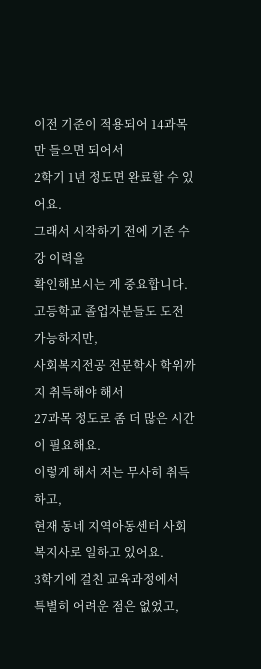이전 기준이 적용되어 14과목만 들으면 되어서
2학기 1년 정도면 완료할 수 있어요.
그래서 시작하기 전에 기존 수강 이력을
확인해보시는 게 중요합니다.
고등학교 졸업자분들도 도전 가능하지만,
사회복지전공 전문학사 학위까지 취득해야 해서
27과목 정도로 좀 더 많은 시간이 필요해요.
이렇게 해서 저는 무사히 취득하고,
현재 동네 지역아동센터 사회복지사로 일하고 있어요.
3학기에 걸친 교육과정에서
특별히 어려운 점은 없었고,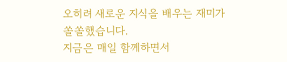오히려 새로운 지식을 배우는 재미가 쏠쏠했습니다.
지금은 매일 함께하면서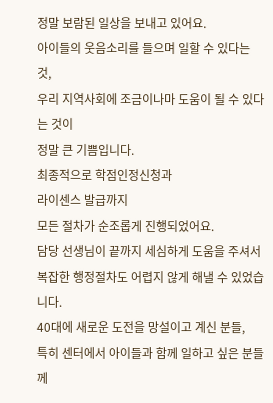정말 보람된 일상을 보내고 있어요.
아이들의 웃음소리를 들으며 일할 수 있다는 것,
우리 지역사회에 조금이나마 도움이 될 수 있다는 것이
정말 큰 기쁨입니다.
최종적으로 학점인정신청과
라이센스 발급까지
모든 절차가 순조롭게 진행되었어요.
담당 선생님이 끝까지 세심하게 도움을 주셔서
복잡한 행정절차도 어렵지 않게 해낼 수 있었습니다.
40대에 새로운 도전을 망설이고 계신 분들,
특히 센터에서 아이들과 함께 일하고 싶은 분들께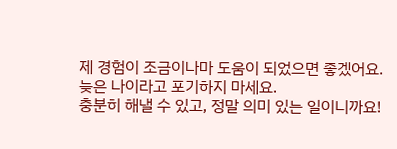제 경험이 조금이나마 도움이 되었으면 좋겠어요.
늦은 나이라고 포기하지 마세요.
충분히 해낼 수 있고, 정말 의미 있는 일이니까요!